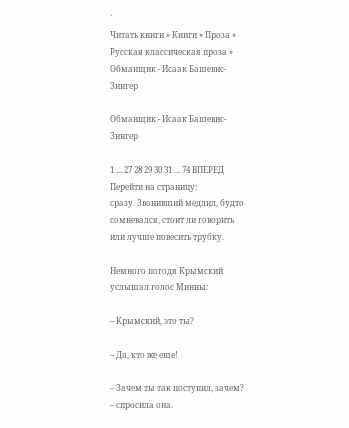`
Читать книги » Книги » Проза » Русская классическая проза » Обманщик - Исаак Башевис-Зингер

Обманщик - Исаак Башевис-Зингер

1 ... 27 28 29 30 31 ... 74 ВПЕРЕД
Перейти на страницу:
сразу. Звонивший медлил, будто сомневался, стоит ли говорить или лучше повесить трубку.

Немного погодя Крымский услышал голос Минны:

– Крымский, это ты?

– Да, кто же еще!

– Зачем ты так поступил, зачем? – спросила она.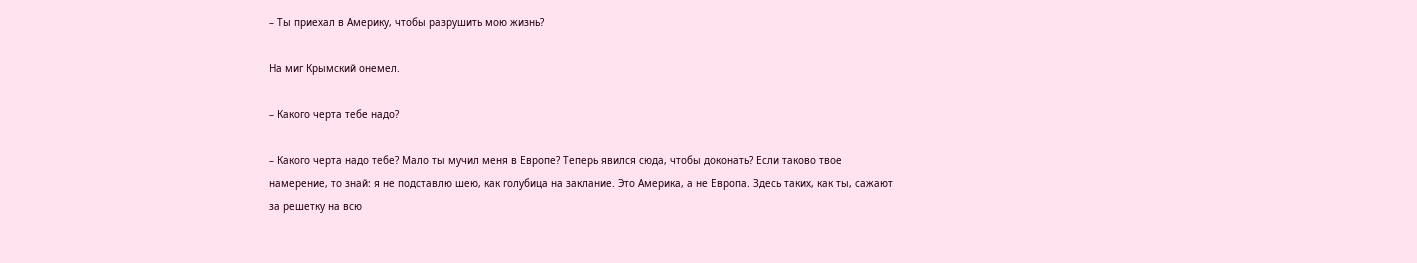– Ты приехал в Америку, чтобы разрушить мою жизнь?

На миг Крымский онемел.

– Какого черта тебе надо?

– Какого черта надо тебе? Мало ты мучил меня в Европе? Теперь явился сюда, чтобы доконать? Если таково твое намерение, то знай: я не подставлю шею, как голубица на заклание. Это Америка, а не Европа. Здесь таких, как ты, сажают за решетку на всю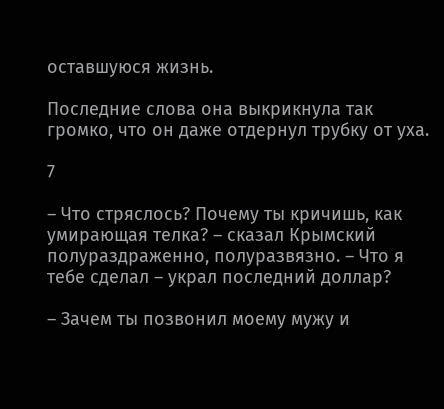оставшуюся жизнь.

Последние слова она выкрикнула так громко, что он даже отдернул трубку от уха.

7

– Что стряслось? Почему ты кричишь, как умирающая телка? – сказал Крымский полураздраженно, полуразвязно. – Что я тебе сделал – украл последний доллар?

– Зачем ты позвонил моему мужу и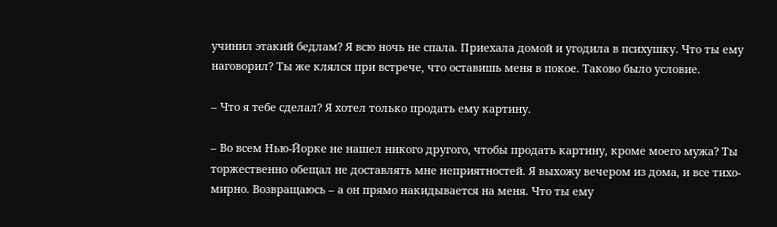учинил этакий бедлам? Я всю ночь не спала. Приехала домой и угодила в психушку. Что ты ему наговорил? Ты же клялся при встрече, что оставишь меня в покое. Таково было условие.

– Что я тебе сделал? Я хотел только продать ему картину.

– Во всем Нью-Йорке не нашел никого другого, чтобы продать картину, кроме моего мужа? Ты торжественно обещал не доставлять мне неприятностей. Я выхожу вечером из дома, и все тихо-мирно. Возвращаюсь – а он прямо накидывается на меня. Что ты ему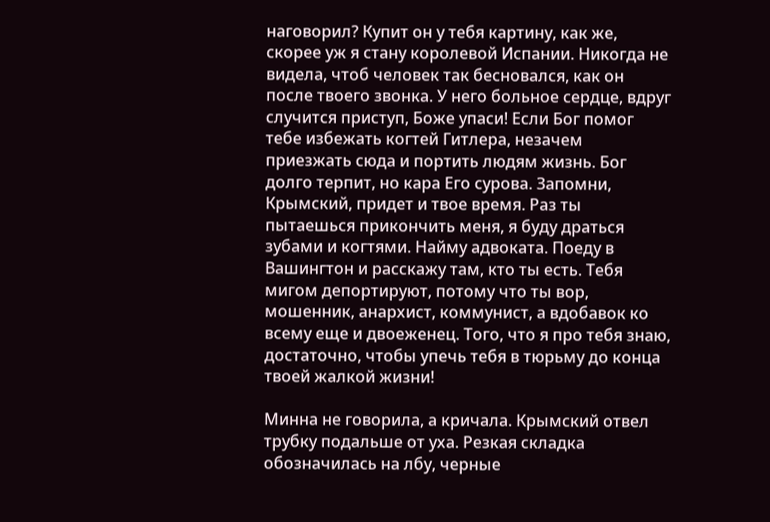наговорил? Купит он у тебя картину, как же, скорее уж я стану королевой Испании. Никогда не видела, чтоб человек так бесновался, как он после твоего звонка. У него больное сердце, вдруг случится приступ, Боже упаси! Если Бог помог тебе избежать когтей Гитлера, незачем приезжать сюда и портить людям жизнь. Бог долго терпит, но кара Его сурова. Запомни, Крымский, придет и твое время. Раз ты пытаешься прикончить меня, я буду драться зубами и когтями. Найму адвоката. Поеду в Вашингтон и расскажу там, кто ты есть. Тебя мигом депортируют, потому что ты вор, мошенник, анархист, коммунист, а вдобавок ко всему еще и двоеженец. Того, что я про тебя знаю, достаточно, чтобы упечь тебя в тюрьму до конца твоей жалкой жизни!

Минна не говорила, а кричала. Крымский отвел трубку подальше от уха. Резкая складка обозначилась на лбу, черные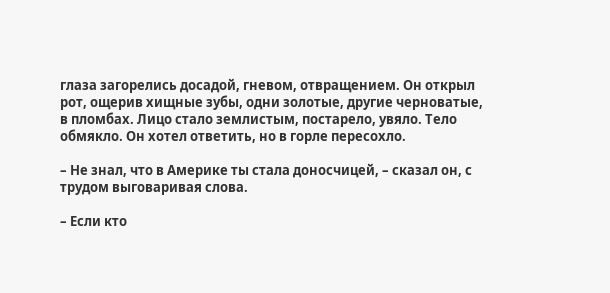глаза загорелись досадой, гневом, отвращением. Он открыл рот, ощерив хищные зубы, одни золотые, другие черноватые, в пломбах. Лицо стало землистым, постарело, увяло. Тело обмякло. Он хотел ответить, но в горле пересохло.

– Не знал, что в Америке ты стала доносчицей, – сказал он, с трудом выговаривая слова.

– Если кто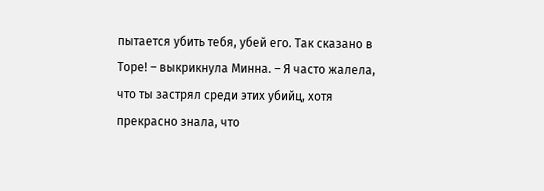пытается убить тебя, убей его. Так сказано в Торе! – выкрикнула Минна. – Я часто жалела, что ты застрял среди этих убийц, хотя прекрасно знала, что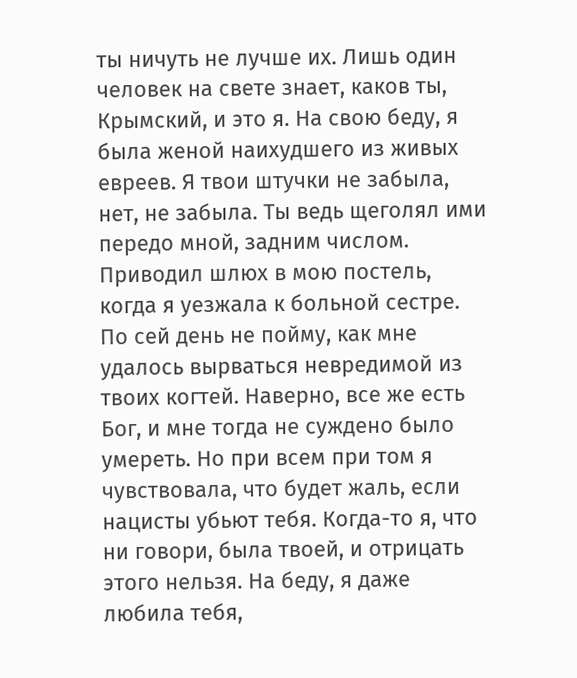ты ничуть не лучше их. Лишь один человек на свете знает, каков ты, Крымский, и это я. На свою беду, я была женой наихудшего из живых евреев. Я твои штучки не забыла, нет, не забыла. Ты ведь щеголял ими передо мной, задним числом. Приводил шлюх в мою постель, когда я уезжала к больной сестре. По сей день не пойму, как мне удалось вырваться невредимой из твоих когтей. Наверно, все же есть Бог, и мне тогда не суждено было умереть. Но при всем при том я чувствовала, что будет жаль, если нацисты убьют тебя. Когда-то я, что ни говори, была твоей, и отрицать этого нельзя. На беду, я даже любила тебя,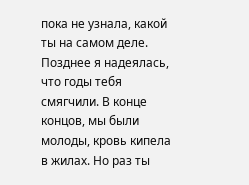пока не узнала, какой ты на самом деле. Позднее я надеялась, что годы тебя смягчили. В конце концов, мы были молоды, кровь кипела в жилах. Но раз ты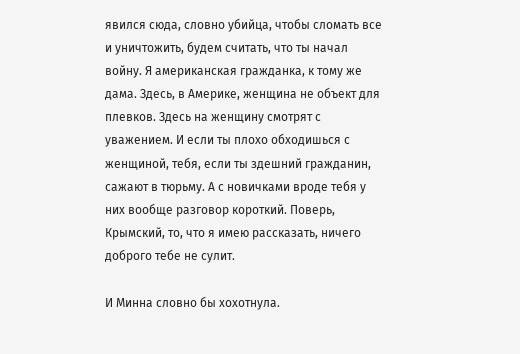явился сюда, словно убийца, чтобы сломать все и уничтожить, будем считать, что ты начал войну. Я американская гражданка, к тому же дама. Здесь, в Америке, женщина не объект для плевков. Здесь на женщину смотрят с уважением. И если ты плохо обходишься с женщиной, тебя, если ты здешний гражданин, сажают в тюрьму. А с новичками вроде тебя у них вообще разговор короткий. Поверь, Крымский, то, что я имею рассказать, ничего доброго тебе не сулит.

И Минна словно бы хохотнула.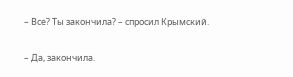– Все? Ты закончила? – спросил Крымский.

– Да, закончила.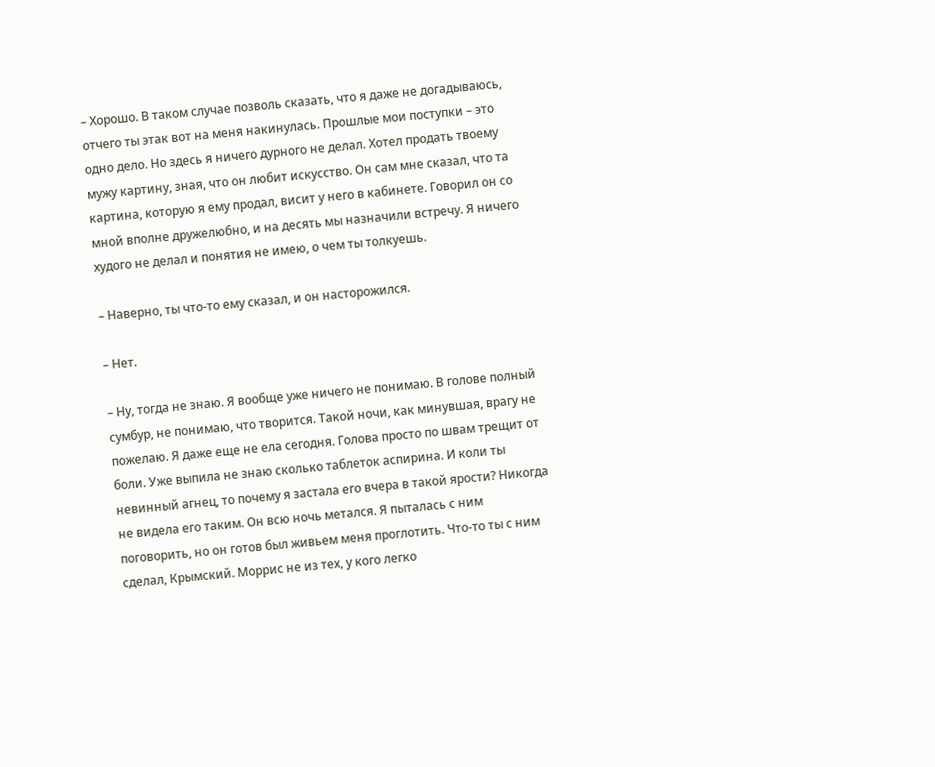– Хорошо. В таком случае позволь сказать, что я даже не догадываюсь, отчего ты этак вот на меня накинулась. Прошлые мои поступки – это одно дело. Но здесь я ничего дурного не делал. Хотел продать твоему мужу картину, зная, что он любит искусство. Он сам мне сказал, что та картина, которую я ему продал, висит у него в кабинете. Говорил он со мной вполне дружелюбно, и на десять мы назначили встречу. Я ничего худого не делал и понятия не имею, о чем ты толкуешь.

– Наверно, ты что-то ему сказал, и он насторожился.

– Нет.

– Ну, тогда не знаю. Я вообще уже ничего не понимаю. В голове полный сумбур, не понимаю, что творится. Такой ночи, как минувшая, врагу не пожелаю. Я даже еще не ела сегодня. Голова просто по швам трещит от боли. Уже выпила не знаю сколько таблеток аспирина. И коли ты невинный агнец, то почему я застала его вчера в такой ярости? Никогда не видела его таким. Он всю ночь метался. Я пыталась с ним поговорить, но он готов был живьем меня проглотить. Что-то ты с ним сделал, Крымский. Моррис не из тех, у кого легко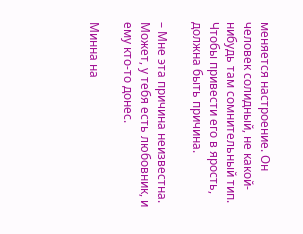меняется настроение. Он человек солидный, не какой-нибудь там сомнительный тип. Чтобы привести его в ярость, должна быть причина.

– Мне эта причина неизвестна. Может, у тебя есть любовник, и ему кто-то донес.

Минна на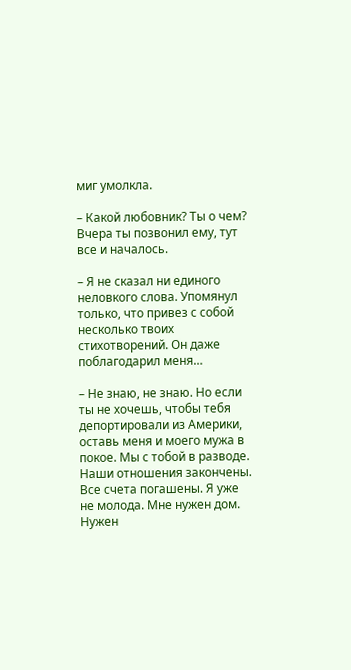миг умолкла.

– Какой любовник? Ты о чем? Вчера ты позвонил ему, тут все и началось.

– Я не сказал ни единого неловкого слова. Упомянул только, что привез с собой несколько твоих стихотворений. Он даже поблагодарил меня…

– Не знаю, не знаю. Но если ты не хочешь, чтобы тебя депортировали из Америки, оставь меня и моего мужа в покое. Мы с тобой в разводе. Наши отношения закончены. Все счета погашены. Я уже не молода. Мне нужен дом. Нужен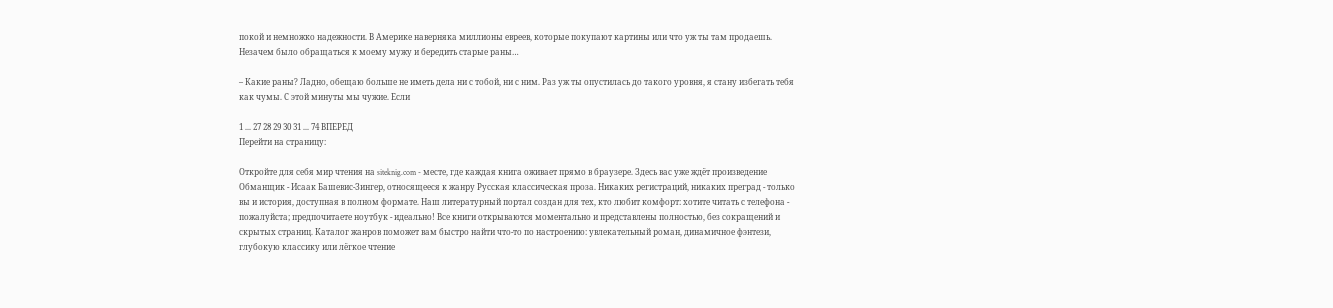покой и немножко надежности. В Америке наверняка миллионы евреев, которые покупают картины или что уж ты там продаешь. Незачем было обращаться к моему мужу и бередить старые раны…

– Какие раны? Ладно, обещаю больше не иметь дела ни с тобой, ни с ним. Раз уж ты опустилась до такого уровня, я стану избегать тебя как чумы. С этой минуты мы чужие. Если

1 ... 27 28 29 30 31 ... 74 ВПЕРЕД
Перейти на страницу:

Откройте для себя мир чтения на siteknig.com - месте, где каждая книга оживает прямо в браузере. Здесь вас уже ждёт произведение Обманщик - Исаак Башевис-Зингер, относящееся к жанру Русская классическая проза. Никаких регистраций, никаких преград - только вы и история, доступная в полном формате. Наш литературный портал создан для тех, кто любит комфорт: хотите читать с телефона - пожалуйста; предпочитаете ноутбук - идеально! Все книги открываются моментально и представлены полностью, без сокращений и скрытых страниц. Каталог жанров поможет вам быстро найти что-то по настроению: увлекательный роман, динамичное фэнтези, глубокую классику или лёгкое чтение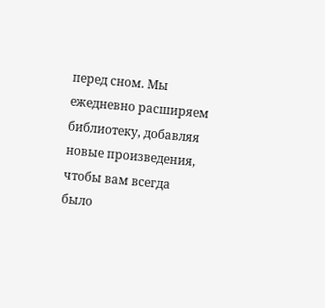перед сном. Мы ежедневно расширяем библиотеку, добавляя новые произведения, чтобы вам всегда было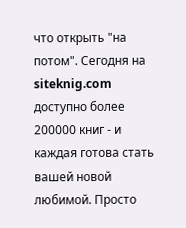что открыть "на потом". Сегодня на siteknig.com доступно более 200000 книг - и каждая готова стать вашей новой любимой. Просто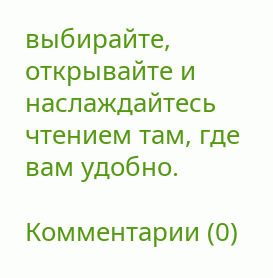выбирайте, открывайте и наслаждайтесь чтением там, где вам удобно.

Комментарии (0)